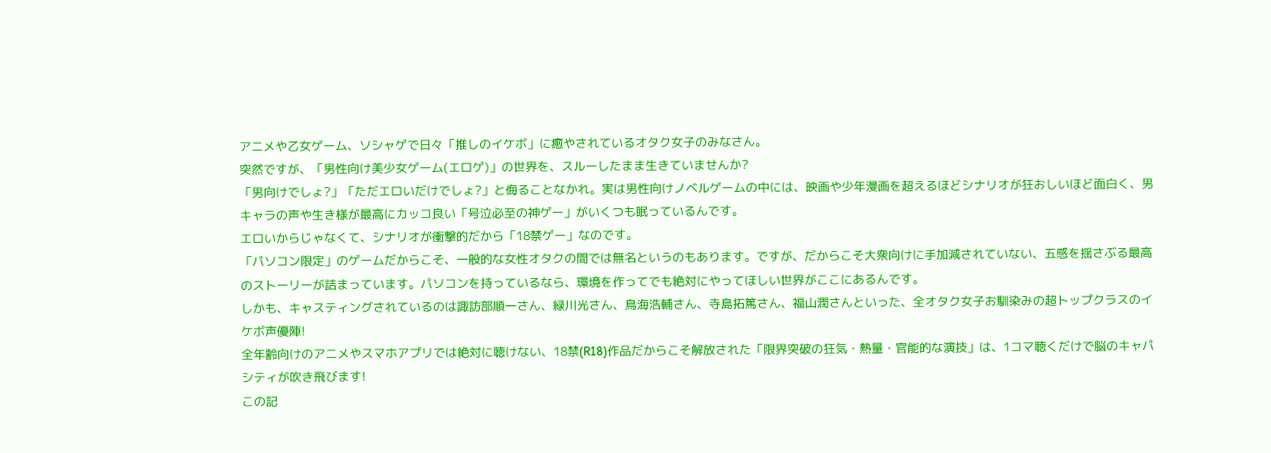アニメや乙女ゲーム、ソシャゲで日々「推しのイケボ」に癒やされているオタク女子のみなさん。
突然ですが、「男性向け美少女ゲーム(エロゲ)」の世界を、スルーしたまま生きていませんか?
「男向けでしょ?」「ただエロいだけでしょ?」と侮ることなかれ。実は男性向けノベルゲームの中には、映画や少年漫画を超えるほどシナリオが狂おしいほど面白く、男キャラの声や生き様が最高にカッコ良い「号泣必至の神ゲー」がいくつも眠っているんです。
エロいからじゃなくて、シナリオが衝撃的だから「18禁ゲー」なのです。
「パソコン限定」のゲームだからこそ、一般的な女性オタクの間では無名というのもあります。ですが、だからこそ大衆向けに手加減されていない、五感を揺さぶる最高のストーリーが詰まっています。パソコンを持っているなら、環境を作ってでも絶対にやってほしい世界がここにあるんです。
しかも、キャスティングされているのは諏訪部順一さん、緑川光さん、鳥海浩輔さん、寺島拓篤さん、福山潤さんといった、全オタク女子お馴染みの超トップクラスのイケボ声優陣!
全年齢向けのアニメやスマホアプリでは絶対に聴けない、18禁(R18)作品だからこそ解放された「限界突破の狂気・熱量・官能的な演技」は、1コマ聴くだけで脳のキャパシティが吹き飛びます!
この記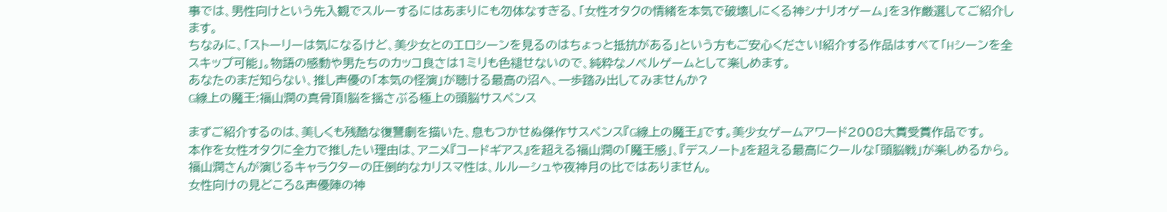事では、男性向けという先入観でスルーするにはあまりにも勿体なすぎる、「女性オタクの情緒を本気で破壊しにくる神シナリオゲーム」を3作厳選してご紹介します。
ちなみに、「ストーリーは気になるけど、美少女とのエロシーンを見るのはちょっと抵抗がある」という方もご安心ください!紹介する作品はすべて「Hシーンを全スキップ可能」。物語の感動や男たちのカッコ良さは1ミリも色褪せないので、純粋なノベルゲームとして楽しめます。
あなたのまだ知らない、推し声優の「本気の怪演」が聴ける最高の沼へ、一歩踏み出してみませんか?
G線上の魔王:福山潤の真骨頂!脳を揺さぶる極上の頭脳サスペンス

まずご紹介するのは、美しくも残酷な復讐劇を描いた、息もつかせぬ傑作サスペンス『G線上の魔王』です。美少女ゲームアワード2008大賞受賞作品です。
本作を女性オタクに全力で推したい理由は、アニメ『コードギアス』を超える福山潤の「魔王感」、『デスノート』を超える最高にクールな「頭脳戦」が楽しめるから。福山潤さんが演じるキャラクターの圧倒的なカリスマ性は、ルルーシュや夜神月の比ではありません。
女性向けの見どころ&声優陣の神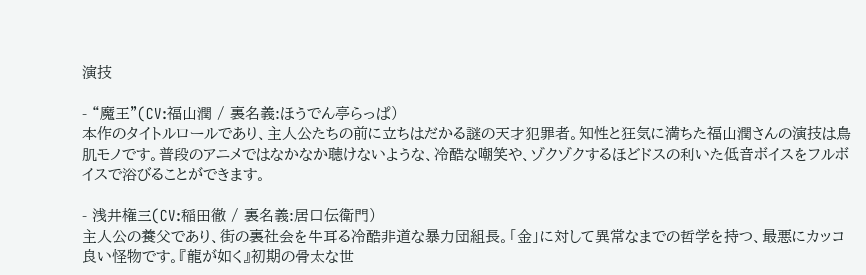演技

- “魔王”(CV:福山潤 / 裏名義:ほうでん亭らっぱ)
本作のタイトルロールであり、主人公たちの前に立ちはだかる謎の天才犯罪者。知性と狂気に満ちた福山潤さんの演技は鳥肌モノです。普段のアニメではなかなか聴けないような、冷酷な嘲笑や、ゾクゾクするほどドスの利いた低音ボイスをフルボイスで浴びることができます。

- 浅井権三(CV:稲田徹 / 裏名義:居口伝衛門)
主人公の養父であり、街の裏社会を牛耳る冷酷非道な暴力団組長。「金」に対して異常なまでの哲学を持つ、最悪にカッコ良い怪物です。『龍が如く』初期の骨太な世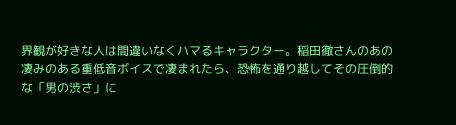界観が好きな人は間違いなくハマるキャラクター。稲田徹さんのあの凄みのある重低音ボイスで凄まれたら、恐怖を通り越してその圧倒的な「男の渋さ」に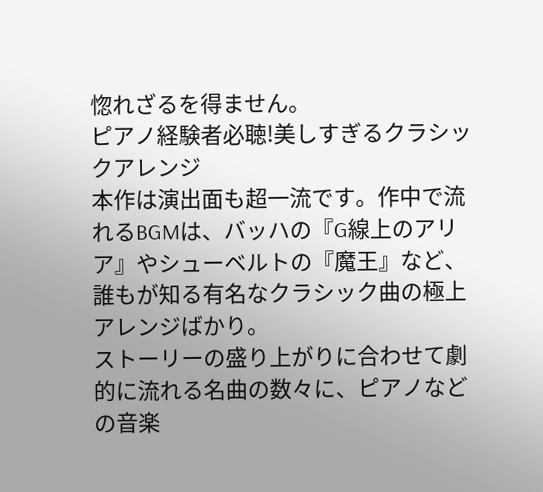惚れざるを得ません。
ピアノ経験者必聴!美しすぎるクラシックアレンジ
本作は演出面も超一流です。作中で流れるBGMは、バッハの『G線上のアリア』やシューベルトの『魔王』など、誰もが知る有名なクラシック曲の極上アレンジばかり。
ストーリーの盛り上がりに合わせて劇的に流れる名曲の数々に、ピアノなどの音楽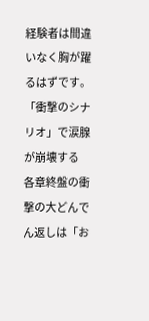経験者は間違いなく胸が躍るはずです。
「衝撃のシナリオ」で涙腺が崩壊する
各章終盤の衝撃の大どんでん返しは「お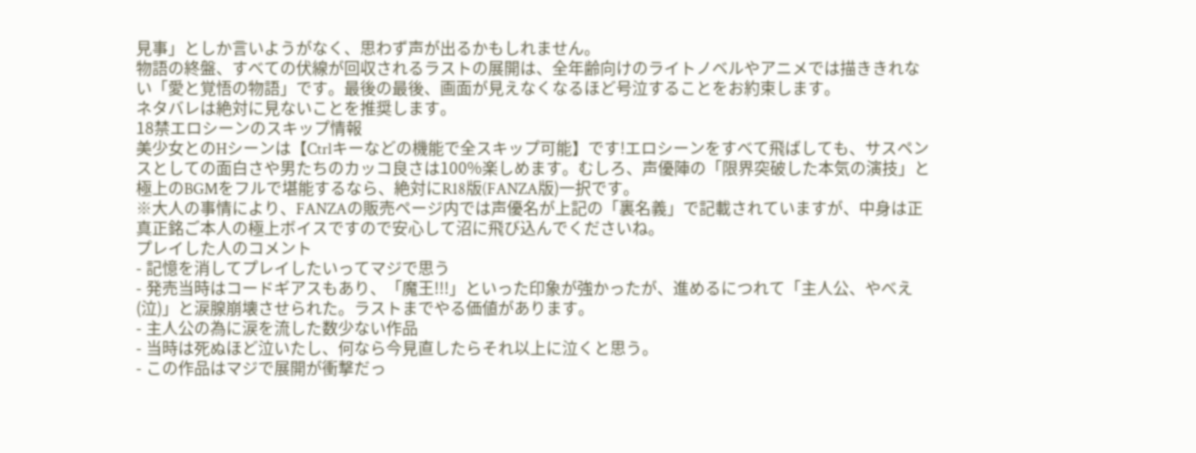見事」としか言いようがなく、思わず声が出るかもしれません。
物語の終盤、すべての伏線が回収されるラストの展開は、全年齢向けのライトノベルやアニメでは描ききれない「愛と覚悟の物語」です。最後の最後、画面が見えなくなるほど号泣することをお約束します。
ネタバレは絶対に見ないことを推奨します。
18禁エロシーンのスキップ情報
美少女とのHシーンは【Ctrlキーなどの機能で全スキップ可能】です!エロシーンをすべて飛ばしても、サスペンスとしての面白さや男たちのカッコ良さは100%楽しめます。むしろ、声優陣の「限界突破した本気の演技」と極上のBGMをフルで堪能するなら、絶対にR18版(FANZA版)一択です。
※大人の事情により、FANZAの販売ページ内では声優名が上記の「裏名義」で記載されていますが、中身は正真正銘ご本人の極上ボイスですので安心して沼に飛び込んでくださいね。
プレイした人のコメント
- 記憶を消してプレイしたいってマジで思う
- 発売当時はコードギアスもあり、「魔王!!!」といった印象が強かったが、進めるにつれて「主人公、やべえ(泣)」と涙腺崩壊させられた。ラストまでやる価値があります。
- 主人公の為に涙を流した数少ない作品
- 当時は死ぬほど泣いたし、何なら今見直したらそれ以上に泣くと思う。
- この作品はマジで展開が衝撃だっ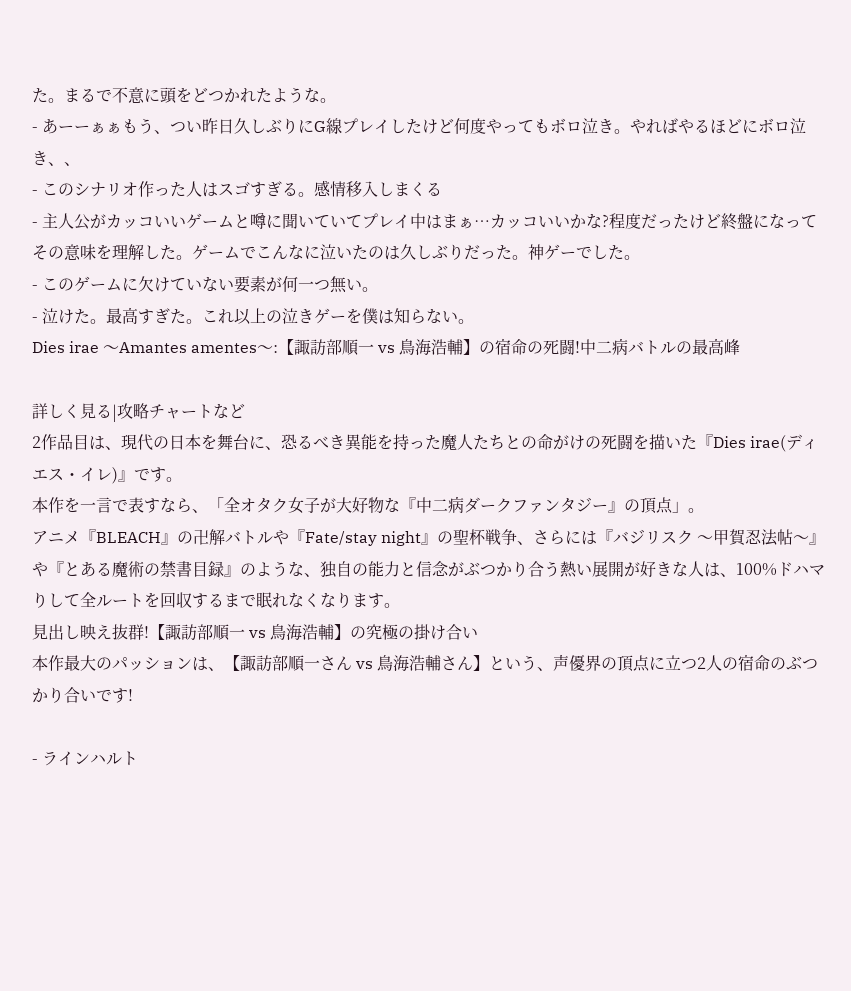た。まるで不意に頭をどつかれたような。
- あーーぁぁもう、つい昨日久しぶりにG線プレイしたけど何度やってもボロ泣き。やればやるほどにボロ泣き、、
- このシナリオ作った人はスゴすぎる。感情移入しまくる
- 主人公がカッコいいゲームと噂に聞いていてプレイ中はまぁ…カッコいいかな?程度だったけど終盤になってその意味を理解した。ゲームでこんなに泣いたのは久しぶりだった。神ゲーでした。
- このゲームに欠けていない要素が何一つ無い。
- 泣けた。最高すぎた。これ以上の泣きゲーを僕は知らない。
Dies irae 〜Amantes amentes〜:【諏訪部順一 vs 鳥海浩輔】の宿命の死闘!中二病バトルの最高峰

詳しく見る|攻略チャートなど
2作品目は、現代の日本を舞台に、恐るべき異能を持った魔人たちとの命がけの死闘を描いた『Dies irae(ディエス・イレ)』です。
本作を一言で表すなら、「全オタク女子が大好物な『中二病ダークファンタジー』の頂点」。
アニメ『BLEACH』の卍解バトルや『Fate/stay night』の聖杯戦争、さらには『バジリスク 〜甲賀忍法帖〜』や『とある魔術の禁書目録』のような、独自の能力と信念がぶつかり合う熱い展開が好きな人は、100%ドハマりして全ルートを回収するまで眠れなくなります。
見出し映え抜群!【諏訪部順一 vs 鳥海浩輔】の究極の掛け合い
本作最大のパッションは、【諏訪部順一さん vs 鳥海浩輔さん】という、声優界の頂点に立つ2人の宿命のぶつかり合いです!

- ラインハルト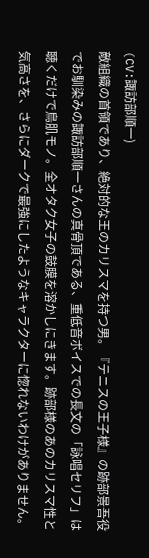(CV:諏訪部順一)
敵組織の首領であり、絶対的な王のカリスマを持つ男。『テニスの王子様』の跡部景吾役でお馴染みの諏訪部順一さんの真骨頂である、重低音ボイスでの長文の「詠唱セリフ」は聴くだけで鳥肌モノ。全オタク女子の鼓膜を溶かしにきます。跡部様のあのカリスマ性と気高さを、さらにダークで最強にしたようなキャラクターに惚れないわけがありません。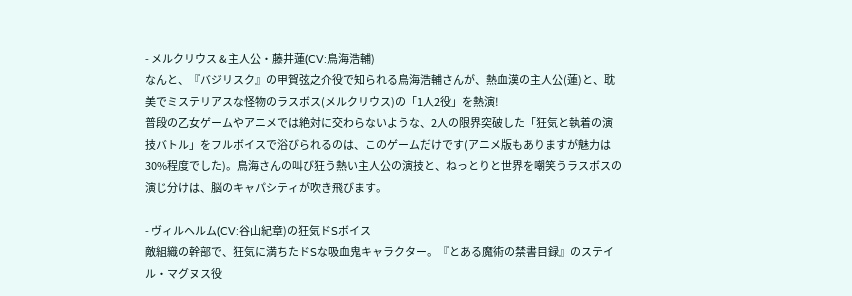- メルクリウス & 主人公・藤井蓮(CV:鳥海浩輔)
なんと、『バジリスク』の甲賀弦之介役で知られる鳥海浩輔さんが、熱血漢の主人公(蓮)と、耽美でミステリアスな怪物のラスボス(メルクリウス)の「1人2役」を熱演!
普段の乙女ゲームやアニメでは絶対に交わらないような、2人の限界突破した「狂気と執着の演技バトル」をフルボイスで浴びられるのは、このゲームだけです(アニメ版もありますが魅力は30%程度でした)。鳥海さんの叫び狂う熱い主人公の演技と、ねっとりと世界を嘲笑うラスボスの演じ分けは、脳のキャパシティが吹き飛びます。

- ヴィルヘルム(CV:谷山紀章)の狂気ドSボイス
敵組織の幹部で、狂気に満ちたドSな吸血鬼キャラクター。『とある魔術の禁書目録』のステイル・マグヌス役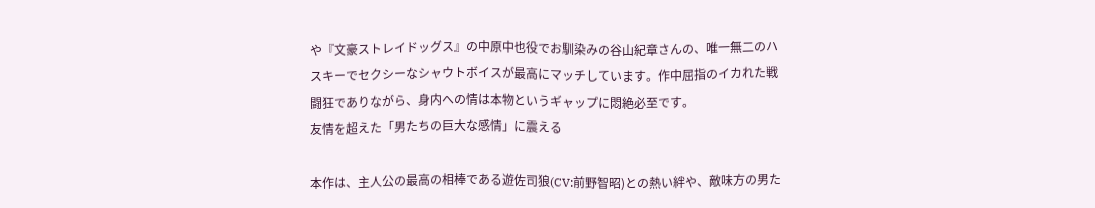や『文豪ストレイドッグス』の中原中也役でお馴染みの谷山紀章さんの、唯一無二のハスキーでセクシーなシャウトボイスが最高にマッチしています。作中屈指のイカれた戦闘狂でありながら、身内への情は本物というギャップに悶絶必至です。
友情を超えた「男たちの巨大な感情」に震える

本作は、主人公の最高の相棒である遊佐司狼(CV:前野智昭)との熱い絆や、敵味方の男た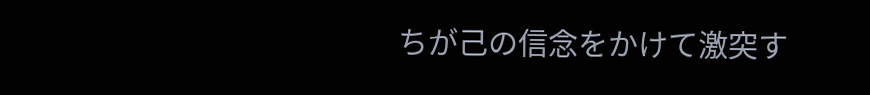ちが己の信念をかけて激突す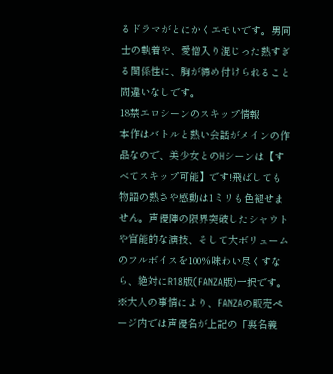るドラマがとにかくエモいです。男同士の執着や、愛憎入り混じった熱すぎる関係性に、胸が締め付けられること間違いなしです。
18禁エロシーンのスキップ情報
本作はバトルと熱い会話がメインの作品なので、美少女とのHシーンは【すべてスキップ可能】です!飛ばしても物語の熱さや感動は1ミリも色褪せません。声優陣の限界突破したシャウトや官能的な演技、そして大ボリュームのフルボイスを100%味わい尽くすなら、絶対にR18版(FANZA版)一択です。
※大人の事情により、FANZAの販売ページ内では声優名が上記の「裏名義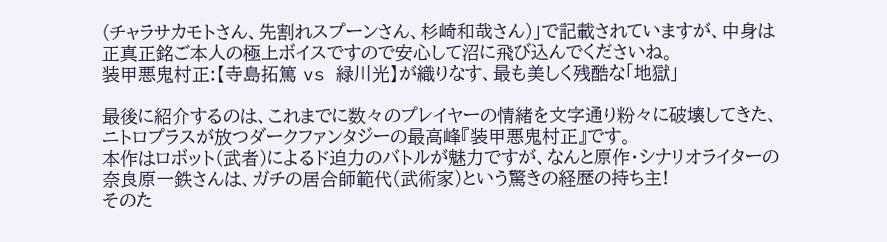(チャラサカモトさん、先割れスプーンさん、杉崎和哉さん)」で記載されていますが、中身は正真正銘ご本人の極上ボイスですので安心して沼に飛び込んでくださいね。
装甲悪鬼村正:【寺島拓篤 vs 緑川光】が織りなす、最も美しく残酷な「地獄」

最後に紹介するのは、これまでに数々のプレイヤーの情緒を文字通り粉々に破壊してきた、ニトロプラスが放つダークファンタジーの最高峰『装甲悪鬼村正』です。
本作はロボット(武者)によるド迫力のバトルが魅力ですが、なんと原作・シナリオライターの奈良原一鉄さんは、ガチの居合師範代(武術家)という驚きの経歴の持ち主!
そのた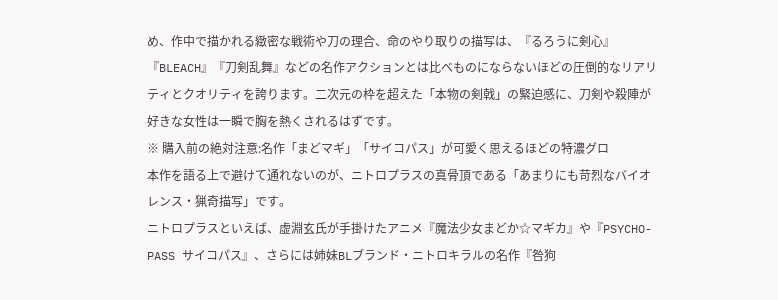め、作中で描かれる緻密な戦術や刀の理合、命のやり取りの描写は、『るろうに剣心』『BLEACH』『刀剣乱舞』などの名作アクションとは比べものにならないほどの圧倒的なリアリティとクオリティを誇ります。二次元の枠を超えた「本物の剣戟」の緊迫感に、刀剣や殺陣が好きな女性は一瞬で胸を熱くされるはずです。
※ 購入前の絶対注意:名作「まどマギ」「サイコパス」が可愛く思えるほどの特濃グロ
本作を語る上で避けて通れないのが、ニトロプラスの真骨頂である「あまりにも苛烈なバイオレンス・猟奇描写」です。
ニトロプラスといえば、虚淵玄氏が手掛けたアニメ『魔法少女まどか☆マギカ』や『PSYCHO-PASS サイコパス』、さらには姉妹BLブランド・ニトロキラルの名作『咎狗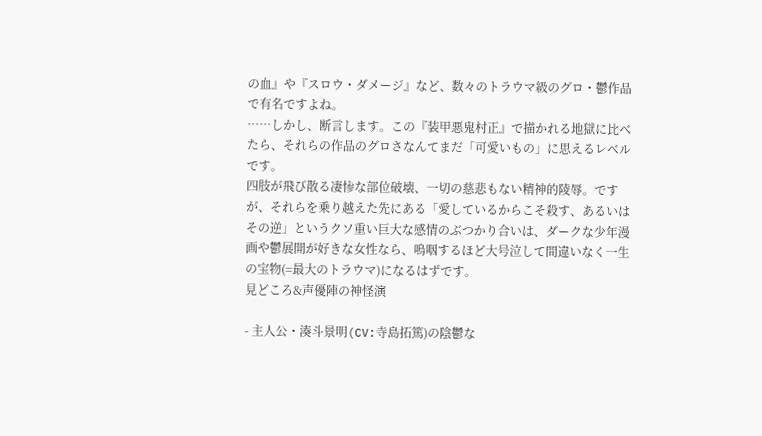の血』や『スロウ・ダメージ』など、数々のトラウマ級のグロ・鬱作品で有名ですよね。
……しかし、断言します。この『装甲悪鬼村正』で描かれる地獄に比べたら、それらの作品のグロさなんてまだ「可愛いもの」に思えるレベルです。
四肢が飛び散る凄惨な部位破壊、一切の慈悲もない精神的陵辱。ですが、それらを乗り越えた先にある「愛しているからこそ殺す、あるいはその逆」というクソ重い巨大な感情のぶつかり合いは、ダークな少年漫画や鬱展開が好きな女性なら、嗚咽するほど大号泣して間違いなく一生の宝物(=最大のトラウマ)になるはずです。
見どころ&声優陣の神怪演

- 主人公・湊斗景明(CV:寺島拓篤)の陰鬱な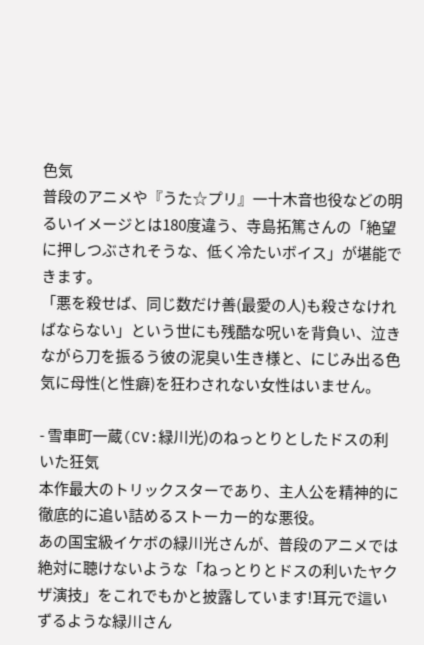色気
普段のアニメや『うた☆プリ』一十木音也役などの明るいイメージとは180度違う、寺島拓篤さんの「絶望に押しつぶされそうな、低く冷たいボイス」が堪能できます。
「悪を殺せば、同じ数だけ善(最愛の人)も殺さなければならない」という世にも残酷な呪いを背負い、泣きながら刀を振るう彼の泥臭い生き様と、にじみ出る色気に母性(と性癖)を狂わされない女性はいません。

- 雪車町一蔵(CV:緑川光)のねっとりとしたドスの利いた狂気
本作最大のトリックスターであり、主人公を精神的に徹底的に追い詰めるストーカー的な悪役。
あの国宝級イケボの緑川光さんが、普段のアニメでは絶対に聴けないような「ねっとりとドスの利いたヤクザ演技」をこれでもかと披露しています!耳元で這いずるような緑川さん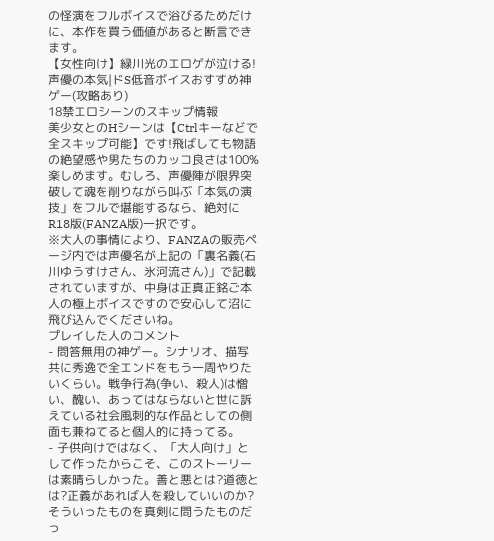の怪演をフルボイスで浴びるためだけに、本作を買う価値があると断言できます。
【女性向け】緑川光のエロゲが泣ける!声優の本気|ドS低音ボイスおすすめ神ゲー(攻略あり)
18禁エロシーンのスキップ情報
美少女とのHシーンは【Ctrlキーなどで全スキップ可能】です!飛ばしても物語の絶望感や男たちのカッコ良さは100%楽しめます。むしろ、声優陣が限界突破して魂を削りながら叫ぶ「本気の演技」をフルで堪能するなら、絶対にR18版(FANZA版)一択です。
※大人の事情により、FANZAの販売ページ内では声優名が上記の「裏名義(石川ゆうすけさん、氷河流さん)」で記載されていますが、中身は正真正銘ご本人の極上ボイスですので安心して沼に飛び込んでくださいね。
プレイした人のコメント
- 問答無用の神ゲー。シナリオ、描写共に秀逸で全エンドをもう一周やりたいくらい。戦争行為(争い、殺人)は憎い、醜い、あってはならないと世に訴えている社会風刺的な作品としての側面も兼ねてると個人的に持ってる。
- 子供向けではなく、「大人向け」として作ったからこそ、このストーリーは素晴らしかった。善と悪とは?道徳とは?正義があれば人を殺していいのか?そういったものを真剣に問うたものだっ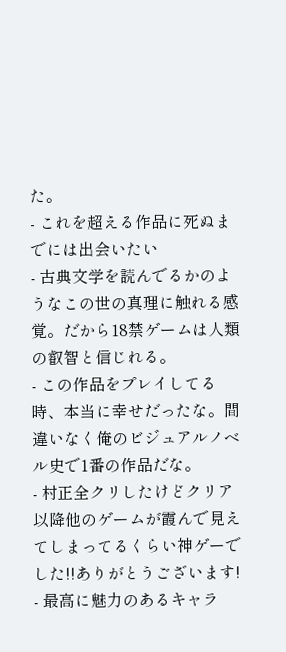た。
- これを超える作品に死ぬまでには出会いたい
- 古典文学を読んでるかのようなこの世の真理に触れる感覚。だから18禁ゲームは人類の叡智と信じれる。
- この作品をプレイしてる時、本当に幸せだったな。間違いなく俺のビジュアルノベル史で1番の作品だな。
- 村正全クリしたけどクリア以降他のゲームが霞んで見えてしまってるくらい神ゲーでした!!ありがとうございます!
- 最高に魅力のあるキャラ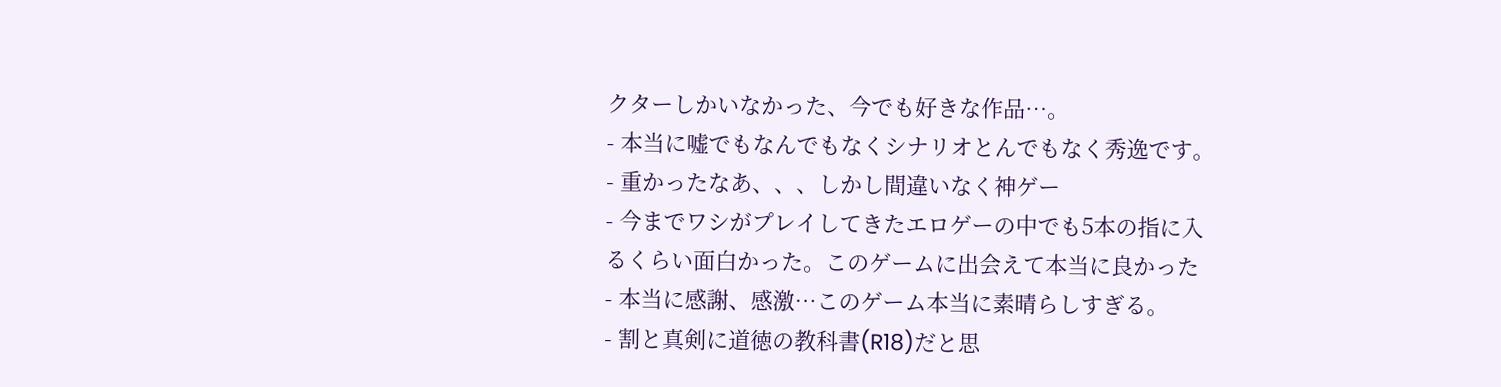クターしかいなかった、今でも好きな作品…。
- 本当に嘘でもなんでもなくシナリオとんでもなく秀逸です。
- 重かったなあ、、、しかし間違いなく神ゲー
- 今までワシがプレイしてきたエロゲーの中でも5本の指に入るくらい面白かった。このゲームに出会えて本当に良かった
- 本当に感謝、感激…このゲーム本当に素晴らしすぎる。
- 割と真剣に道徳の教科書(R18)だと思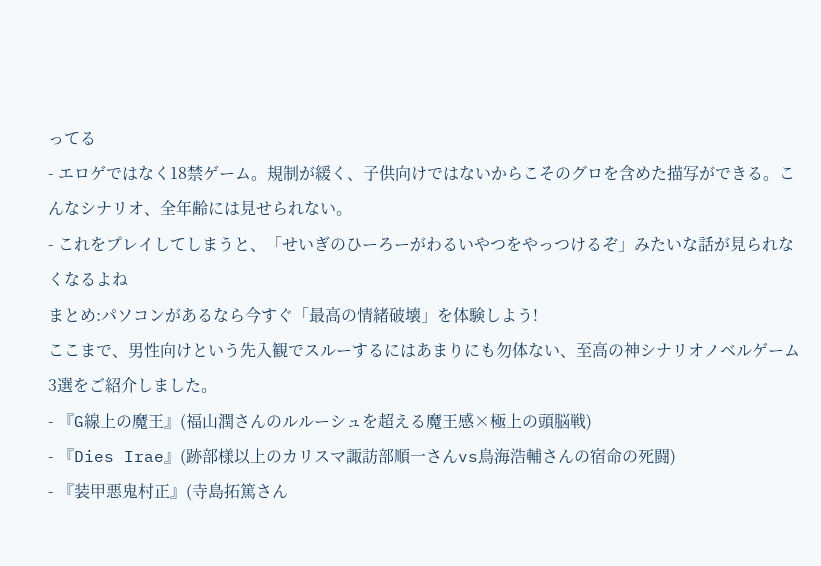ってる
- エロゲではなく18禁ゲーム。規制が緩く、子供向けではないからこそのグロを含めた描写ができる。こんなシナリオ、全年齢には見せられない。
- これをプレイしてしまうと、「せいぎのひーろーがわるいやつをやっつけるぞ」みたいな話が見られなくなるよね
まとめ:パソコンがあるなら今すぐ「最高の情緒破壊」を体験しよう!
ここまで、男性向けという先入観でスルーするにはあまりにも勿体ない、至高の神シナリオノベルゲーム3選をご紹介しました。
- 『G線上の魔王』(福山潤さんのルルーシュを超える魔王感×極上の頭脳戦)
- 『Dies Irae』(跡部様以上のカリスマ諏訪部順一さんvs鳥海浩輔さんの宿命の死闘)
- 『装甲悪鬼村正』(寺島拓篤さん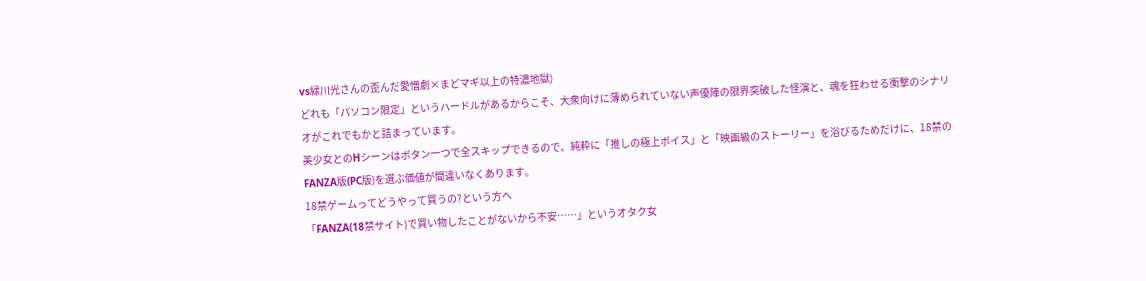vs緑川光さんの歪んだ愛憎劇×まどマギ以上の特濃地獄)
どれも「パソコン限定」というハードルがあるからこそ、大衆向けに薄められていない声優陣の限界突破した怪演と、魂を狂わせる衝撃のシナリオがこれでもかと詰まっています。
美少女とのHシーンはボタン一つで全スキップできるので、純粋に「推しの極上ボイス」と「映画級のストーリー」を浴びるためだけに、18禁のFANZA版(PC版)を選ぶ価値が間違いなくあります。
18禁ゲームってどうやって買うの?という方へ
「FANZA(18禁サイト)で買い物したことがないから不安……」というオタク女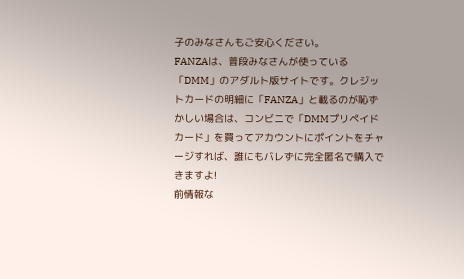子のみなさんもご安心ください。
FANZAは、普段みなさんが使っている「DMM」のアダルト版サイトです。クレジットカードの明細に「FANZA」と載るのが恥ずかしい場合は、コンビニで「DMMプリペイドカード」を買ってアカウントにポイントをチャージすれば、誰にもバレずに完全匿名で購入できますよ!
前情報な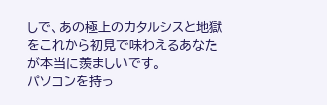しで、あの極上のカタルシスと地獄をこれから初見で味わえるあなたが本当に羨ましいです。
パソコンを持っ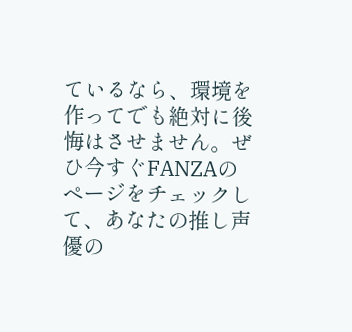ているなら、環境を作ってでも絶対に後悔はさせません。ぜひ今すぐFANZAのページをチェックして、あなたの推し声優の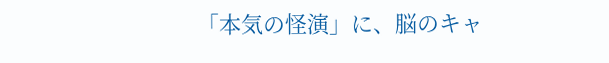「本気の怪演」に、脳のキャ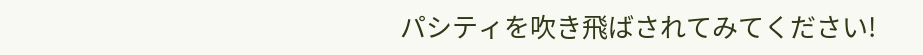パシティを吹き飛ばされてみてください!